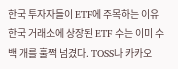한국 투자자들이 ETF에 주목하는 이유
한국 거래소에 상장된 ETF 수는 이미 수백 개를 훌쩍 넘겼다. TOSS나 카카오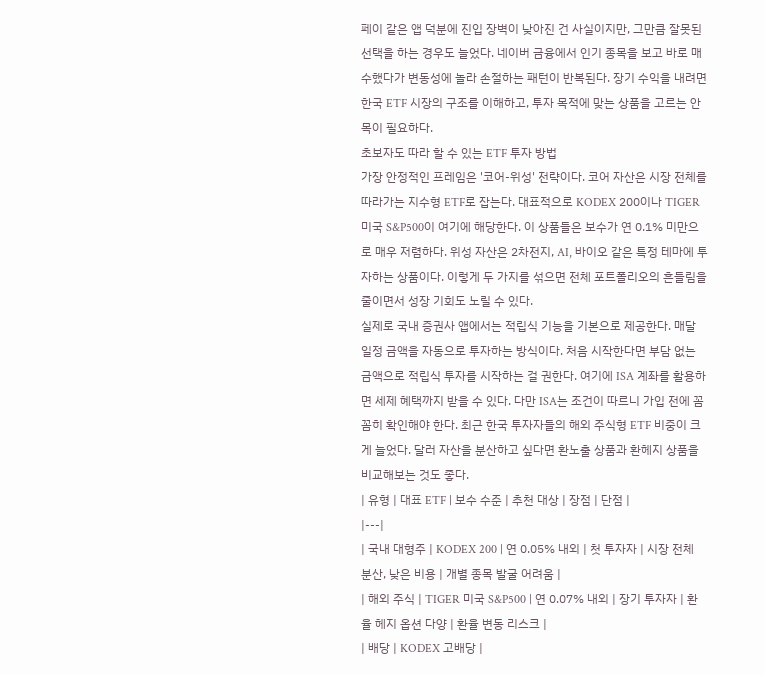페이 같은 앱 덕분에 진입 장벽이 낮아진 건 사실이지만, 그만큼 잘못된 선택을 하는 경우도 늘었다. 네이버 금융에서 인기 종목을 보고 바로 매수했다가 변동성에 놀라 손절하는 패턴이 반복된다. 장기 수익을 내려면 한국 ETF 시장의 구조를 이해하고, 투자 목적에 맞는 상품을 고르는 안목이 필요하다.
초보자도 따라 할 수 있는 ETF 투자 방법
가장 안정적인 프레임은 '코어-위성' 전략이다. 코어 자산은 시장 전체를 따라가는 지수형 ETF로 잡는다. 대표적으로 KODEX 200이나 TIGER 미국 S&P500이 여기에 해당한다. 이 상품들은 보수가 연 0.1% 미만으로 매우 저렴하다. 위성 자산은 2차전지, AI, 바이오 같은 특정 테마에 투자하는 상품이다. 이렇게 두 가지를 섞으면 전체 포트폴리오의 흔들림을 줄이면서 성장 기회도 노릴 수 있다.
실제로 국내 증권사 앱에서는 적립식 기능을 기본으로 제공한다. 매달 일정 금액을 자동으로 투자하는 방식이다. 처음 시작한다면 부담 없는 금액으로 적립식 투자를 시작하는 걸 권한다. 여기에 ISA 계좌를 활용하면 세제 혜택까지 받을 수 있다. 다만 ISA는 조건이 따르니 가입 전에 꼼꼼히 확인해야 한다. 최근 한국 투자자들의 해외 주식형 ETF 비중이 크게 늘었다. 달러 자산을 분산하고 싶다면 환노출 상품과 환헤지 상품을 비교해보는 것도 좋다.
| 유형 | 대표 ETF | 보수 수준 | 추천 대상 | 장점 | 단점 |
|---|
| 국내 대형주 | KODEX 200 | 연 0.05% 내외 | 첫 투자자 | 시장 전체 분산, 낮은 비용 | 개별 종목 발굴 어려움 |
| 해외 주식 | TIGER 미국 S&P500 | 연 0.07% 내외 | 장기 투자자 | 환율 헤지 옵션 다양 | 환율 변동 리스크 |
| 배당 | KODEX 고배당 |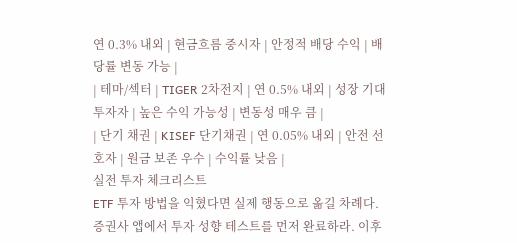연 0.3% 내외 | 현금흐름 중시자 | 안정적 배당 수익 | 배당률 변동 가능 |
| 테마/섹터 | TIGER 2차전지 | 연 0.5% 내외 | 성장 기대 투자자 | 높은 수익 가능성 | 변동성 매우 큼 |
| 단기 채권 | KISEF 단기채권 | 연 0.05% 내외 | 안전 선호자 | 원금 보존 우수 | 수익률 낮음 |
실전 투자 체크리스트
ETF 투자 방법을 익혔다면 실제 행동으로 옮길 차례다. 증권사 앱에서 투자 성향 테스트를 먼저 완료하라. 이후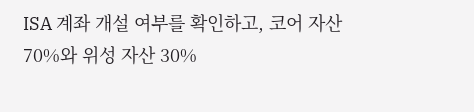ISA 계좌 개설 여부를 확인하고, 코어 자산 70%와 위성 자산 30%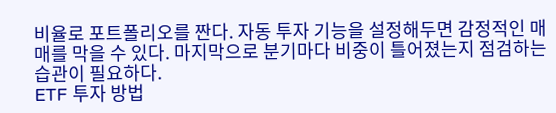비율로 포트폴리오를 짠다. 자동 투자 기능을 설정해두면 감정적인 매매를 막을 수 있다. 마지막으로 분기마다 비중이 틀어졌는지 점검하는 습관이 필요하다.
ETF 투자 방법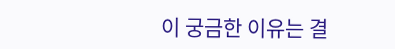이 궁금한 이유는 결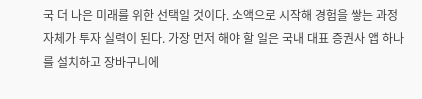국 더 나은 미래를 위한 선택일 것이다. 소액으로 시작해 경험을 쌓는 과정 자체가 투자 실력이 된다. 가장 먼저 해야 할 일은 국내 대표 증권사 앱 하나를 설치하고 장바구니에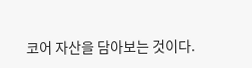코어 자산을 담아보는 것이다.